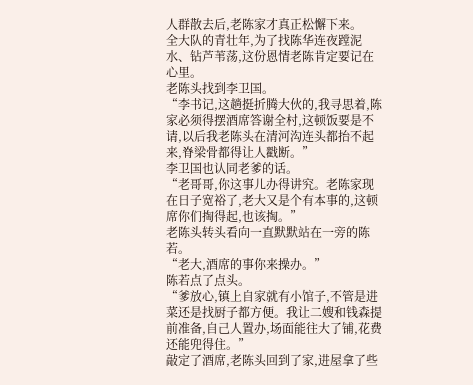人群散去后,老陈家才真正松懈下来。
全大队的青壮年,为了找陈华连夜蹚泥水、钻芦苇荡,这份恩情老陈肯定要记在心里。
老陈头找到李卫国。
“李书记,这趟挺折腾大伙的,我寻思着,陈家必须得摆酒席答谢全村,这顿饭要是不请,以后我老陈头在清河沟连头都抬不起来,脊梁骨都得让人戳断。”
李卫国也认同老爹的话。
“老哥哥,你这事儿办得讲究。老陈家现在日子宽裕了,老大又是个有本事的,这顿席你们掏得起,也该掏。”
老陈头转头看向一直默默站在一旁的陈若。
“老大,酒席的事你来操办。”
陈若点了点头。
“爹放心,镇上自家就有小馆子,不管是进菜还是找厨子都方便。我让二嫂和钱森提前准备,自己人置办,场面能往大了铺,花费还能兜得住。”
敲定了酒席,老陈头回到了家,进屋拿了些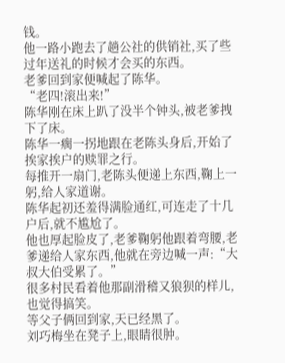钱。
他一路小跑去了趟公社的供销社,买了些过年送礼的时候才会买的东西。
老爹回到家便喊起了陈华。
“老四!滚出来!”
陈华刚在床上趴了没半个钟头,被老爹拽下了床。
陈华一瘸一拐地跟在老陈头身后,开始了挨家挨户的赎罪之行。
每推开一扇门,老陈头便递上东西,鞠上一躬,给人家道谢。
陈华起初还羞得满脸通红,可连走了十几户后,就不尴尬了。
他也厚起脸皮了,老爹鞠躬他跟着弯腰,老爹递给人家东西,他就在旁边喊一声:“大叔大伯受累了。”
很多村民看着他那副滑稽又狼狈的样儿,也觉得搞笑。
等父子俩回到家,天已经黑了。
刘巧梅坐在凳子上,眼睛很肿。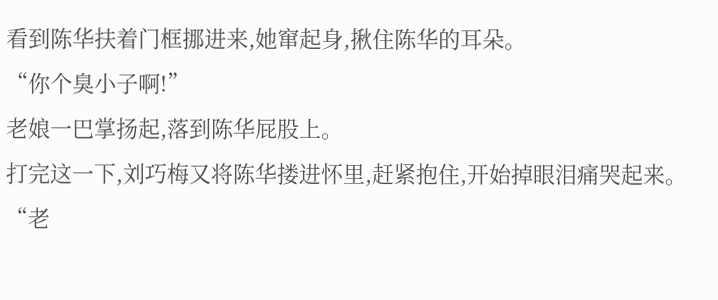看到陈华扶着门框挪进来,她窜起身,揪住陈华的耳朵。
“你个臭小子啊!”
老娘一巴掌扬起,落到陈华屁股上。
打完这一下,刘巧梅又将陈华搂进怀里,赶紧抱住,开始掉眼泪痛哭起来。
“老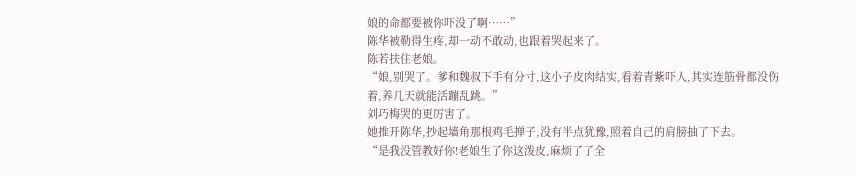娘的命都要被你吓没了啊……”
陈华被勒得生疼,却一动不敢动,也跟着哭起来了。
陈若扶住老娘。
“娘,别哭了。爹和魏叔下手有分寸,这小子皮肉结实,看着青紫吓人,其实连筋骨都没伤着,养几天就能活蹦乱跳。”
刘巧梅哭的更厉害了。
她推开陈华,抄起墙角那根鸡毛掸子,没有半点犹豫,照着自己的肩膀抽了下去。
“是我没管教好你!老娘生了你这泼皮,麻烦了了全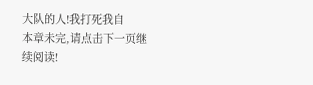大队的人!我打死我自
本章未完,请点击下一页继续阅读!